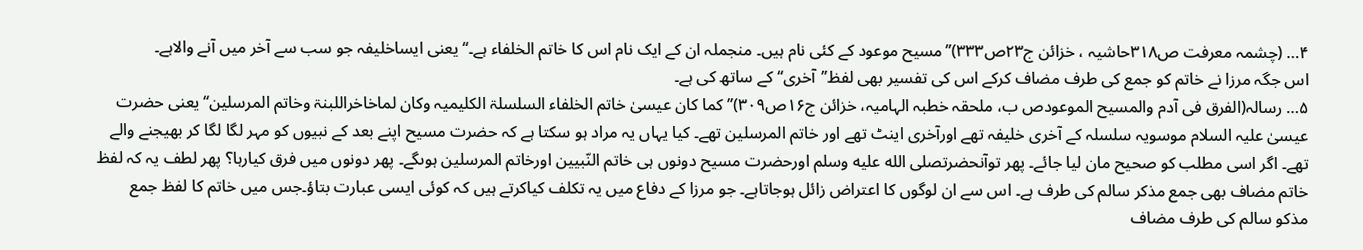۴… (چشمہ معرفت ص۳۱۸حاشیہ ، خزائن ج۲۳ص۳۳۳)’’مسیح موعود کے کئی نام ہیں۔ منجملہ ان کے ایک نام اس کا خاتم الخلفاء ہے۔‘‘ یعنی ایساخلیفہ جو سب سے آخر میں آنے والاہے۔
اس جگہ مرزا نے خاتم کو جمع کی طرف مضاف کرکے اس کی تفسیر بھی لفظ’’آخری‘‘ کے ساتھ کی ہے۔
۵… رسالہ(الفرق فی آدم والمسیح الموعودص ب، ملحقہ خطبہ الہامیہ، خزائن ج۱۶ص۳۰۹)’’کما کان عیسیٰ خاتم الخلفاء السلسلۃ الکلیمیہ وکان لماخاخراللبنۃ وخاتم المرسلین‘‘یعنی حضرت عیسیٰ علیہ السلام موسویہ سلسلہ کے آخری خلیفہ تھے اورآخری اینٹ تھے اور خاتم المرسلین تھے۔ کیا یہاں یہ مراد ہو سکتا ہے کہ حضرت مسیح اپنے بعد کے نبیوں کو مہر لگا لگا کر بھیجنے والے تھے۔ اگر اسی مطلب کو صحیح مان لیا جائے۔ پھر توآنحضرتصلى الله عليه وسلم اورحضرت مسیح دونوں ہی خاتم النّبیین اورخاتم المرسلین ہوںگے۔ پھر دونوں میں فرق کیارہا؟ پھر لطف یہ کہ لفظ خاتم مضاف بھی جمع مذکر سالم کی طرف ہے۔ اس سے ان لوگوں کا اعتراض زائل ہوجاتاہے۔ جو مرزا کے دفاع میں یہ تکلف کیاکرتے ہیں کہ کوئی ایسی عبارت بتاؤ۔جس میں خاتم کا لفظ جمع مذکو سالم کی طرف مضاف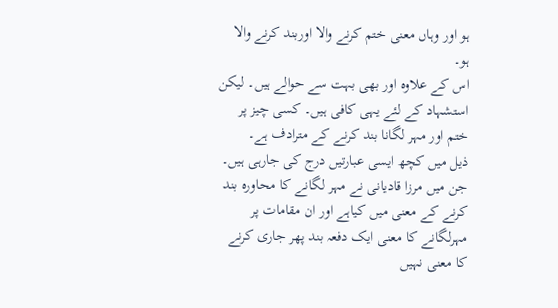ہو اور وہاں معنی ختم کرنے والا اوربند کرنے والا ہو۔
اس کے علاوہ اور بھی بہت سے حوالے ہیں۔ لیکن استشہاد کے لئے یہی کافی ہیں۔ کسی چیز پر ختم اور مہر لگانا بند کرنے کے مترادف ہے۔
ذیل میں کچھ ایسی عبارتیں درج کی جارہی ہیں۔ جن میں مرزا قادیانی نے مہر لگانے کا محاورہ بند کرنے کے معنی میں کیاہے اور ان مقامات پر مہرلگانے کا معنی ایک دفعہ بند پھر جاری کرنے کا معنی نہیں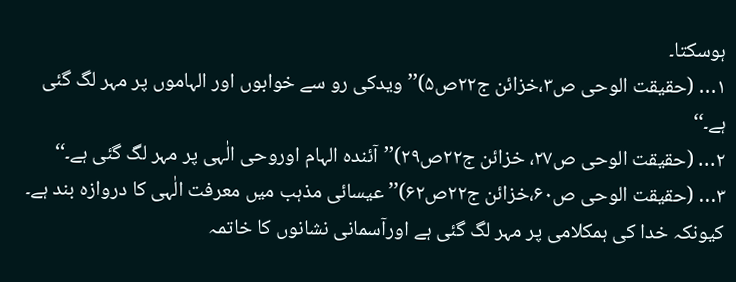ہوسکتا۔
۱… (حقیقت الوحی ص۳،خزائن ج۲۲ص۵)’’ویدکی رو سے خوابوں اور الہاموں پر مہر لگ گئی ہے۔‘‘
۲… (حقیقت الوحی ص۲۷، خزائن ج۲۲ص۲۹)’’آئندہ الہام اوروحی الٰہی پر مہر لگ گئی ہے۔‘‘
۳… (حقیقت الوحی ص۶۰،خزائن ج۲۲ص۶۲)’’عیسائی مذہب میں معرفت الٰہی کا دروازہ بند ہے۔ کیونکہ خدا کی ہمکلامی پر مہر لگ گئی ہے اورآسمانی نشانوں کا خاتمہ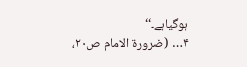ہوگیاہے۔‘‘
۴… (ضرورۃ الامام ص۲۰،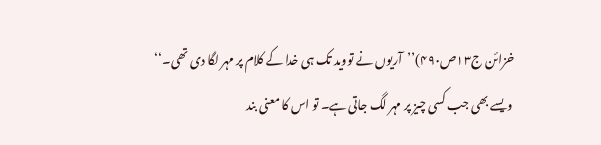خزائن ج۱۳ص۴۹۰)’’آریوں نے تووید تک ہی خدا کے کلام پر مہر لگا دی تھی۔‘‘
ویسے بھی جب کسی چیز پر مہر لگ جاتی ہے۔ تو اس کا معنی بند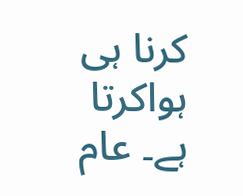کرنا ہی ہواکرتا ہے۔ عام